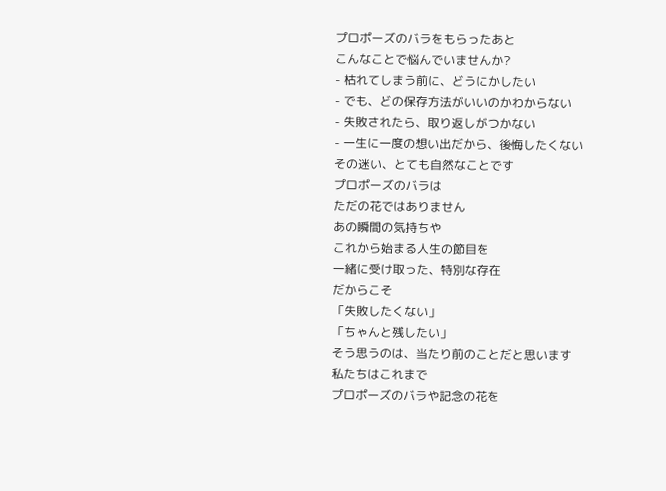プロポーズのバラをもらったあと
こんなことで悩んでいませんか?
- 枯れてしまう前に、どうにかしたい
- でも、どの保存方法がいいのかわからない
- 失敗されたら、取り返しがつかない
- 一生に一度の想い出だから、後悔したくない
その迷い、とても自然なことです
プロポーズのバラは
ただの花ではありません
あの瞬間の気持ちや
これから始まる人生の節目を
一緒に受け取った、特別な存在
だからこそ
「失敗したくない」
「ちゃんと残したい」
そう思うのは、当たり前のことだと思います
私たちはこれまで
プロポーズのバラや記念の花を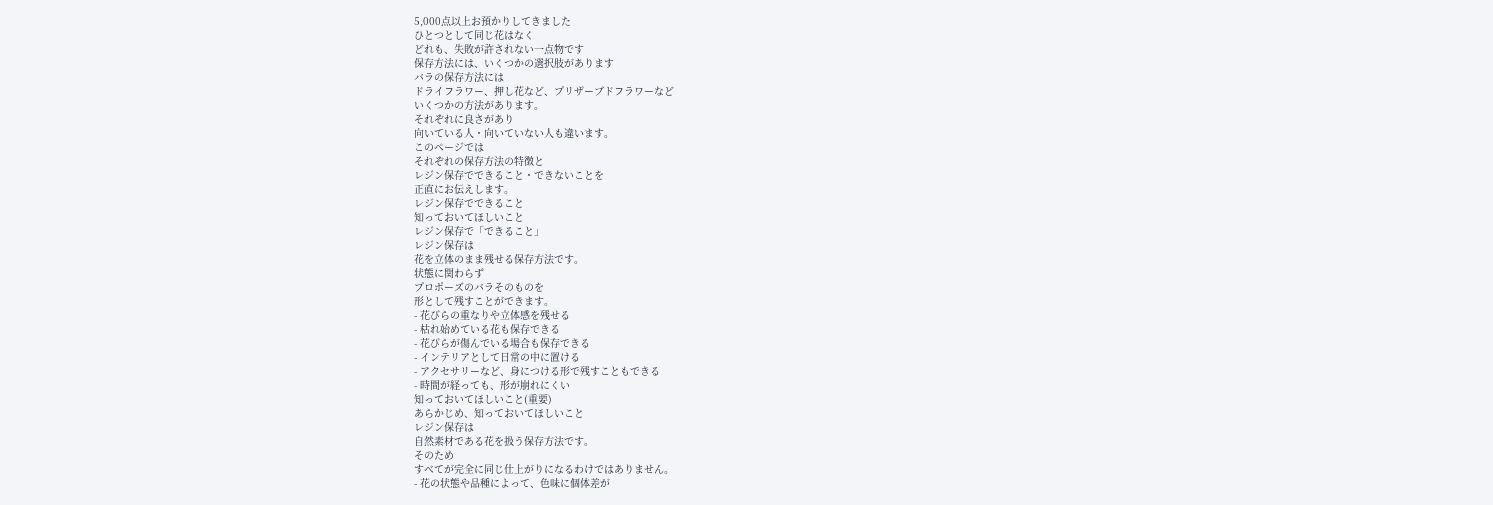5,000点以上お預かりしてきました
ひとつとして同じ花はなく
どれも、失敗が許されない一点物です
保存方法には、いくつかの選択肢があります
バラの保存方法には
ドライフラワー、押し花など、プリザーブドフラワーなど
いくつかの方法があります。
それぞれに良さがあり
向いている人・向いていない人も違います。
このページでは
それぞれの保存方法の特徴と
レジン保存でできること・できないことを
正直にお伝えします。
レジン保存でできること
知っておいてほしいこと
レジン保存で「できること」
レジン保存は
花を立体のまま残せる保存方法です。
状態に関わらず
プロポーズのバラそのものを
形として残すことができます。
- 花びらの重なりや立体感を残せる
- 枯れ始めている花も保存できる
- 花びらが傷んでいる場合も保存できる
- インテリアとして日常の中に置ける
- アクセサリーなど、身につける形で残すこともできる
- 時間が経っても、形が崩れにくい
知っておいてほしいこと(重要)
あらかじめ、知っておいてほしいこと
レジン保存は
自然素材である花を扱う保存方法です。
そのため
すべてが完全に同じ仕上がりになるわけではありません。
- 花の状態や品種によって、色味に個体差が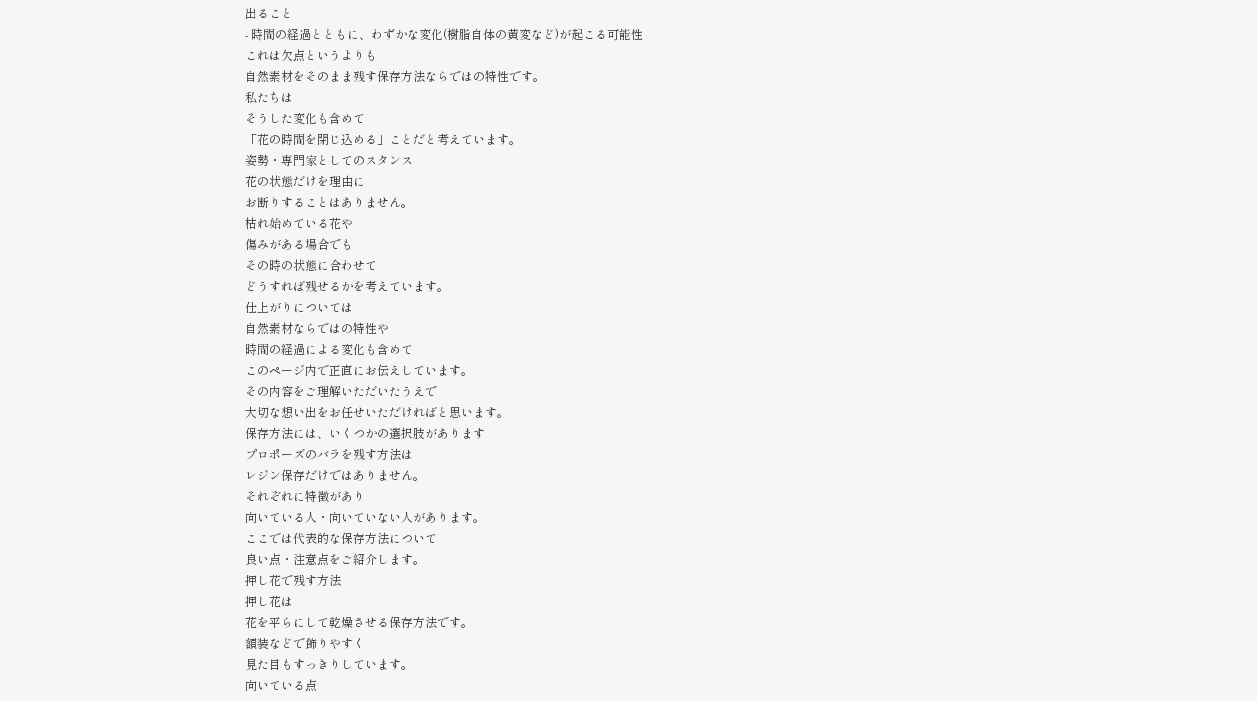出ること
- 時間の経過とともに、わずかな変化(樹脂自体の黄変など)が起こる可能性
これは欠点というよりも
自然素材をそのまま残す保存方法ならではの特性です。
私たちは
そうした変化も含めて
「花の時間を閉じ込める」ことだと考えています。
姿勢・専門家としてのスタンス
花の状態だけを理由に
お断りすることはありません。
枯れ始めている花や
傷みがある場合でも
その時の状態に合わせて
どうすれば残せるかを考えています。
仕上がりについては
自然素材ならではの特性や
時間の経過による変化も含めて
このページ内で正直にお伝えしています。
その内容をご理解いただいたうえで
大切な想い出をお任せいただければと思います。
保存方法には、いくつかの選択肢があります
プロポーズのバラを残す方法は
レジン保存だけではありません。
それぞれに特徴があり
向いている人・向いていない人があります。
ここでは代表的な保存方法について
良い点・注意点をご紹介します。
押し花で残す方法
押し花は
花を平らにして乾燥させる保存方法です。
額装などで飾りやすく
見た目もすっきりしています。
向いている点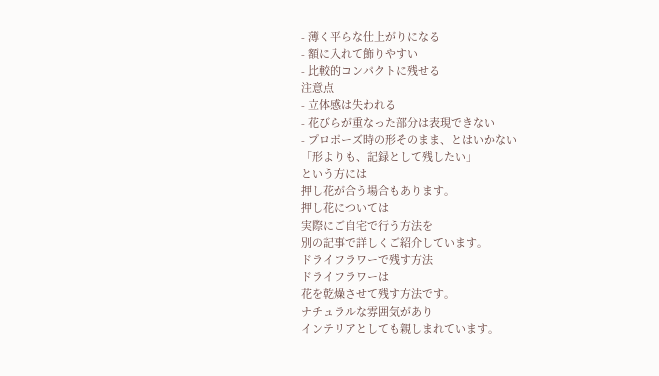- 薄く平らな仕上がりになる
- 額に入れて飾りやすい
- 比較的コンパクトに残せる
注意点
- 立体感は失われる
- 花びらが重なった部分は表現できない
- プロポーズ時の形そのまま、とはいかない
「形よりも、記録として残したい」
という方には
押し花が合う場合もあります。
押し花については
実際にご自宅で行う方法を
別の記事で詳しくご紹介しています。
ドライフラワーで残す方法
ドライフラワーは
花を乾燥させて残す方法です。
ナチュラルな雰囲気があり
インテリアとしても親しまれています。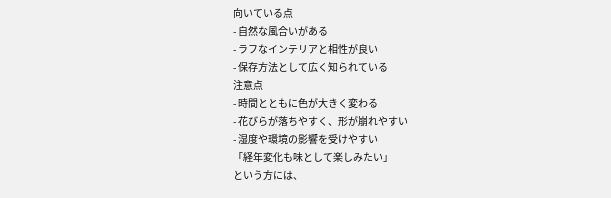向いている点
- 自然な風合いがある
- ラフなインテリアと相性が良い
- 保存方法として広く知られている
注意点
- 時間とともに色が大きく変わる
- 花びらが落ちやすく、形が崩れやすい
- 湿度や環境の影響を受けやすい
「経年変化も味として楽しみたい」
という方には、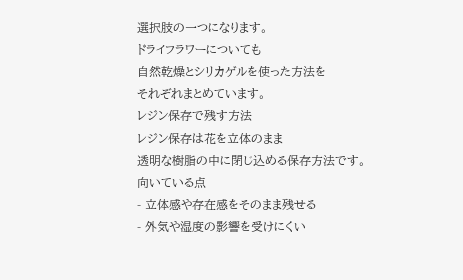選択肢の一つになります。
ドライフラワーについても
自然乾燥とシリカゲルを使った方法を
それぞれまとめています。
レジン保存で残す方法
レジン保存は花を立体のまま
透明な樹脂の中に閉じ込める保存方法です。
向いている点
- 立体感や存在感をそのまま残せる
- 外気や湿度の影響を受けにくい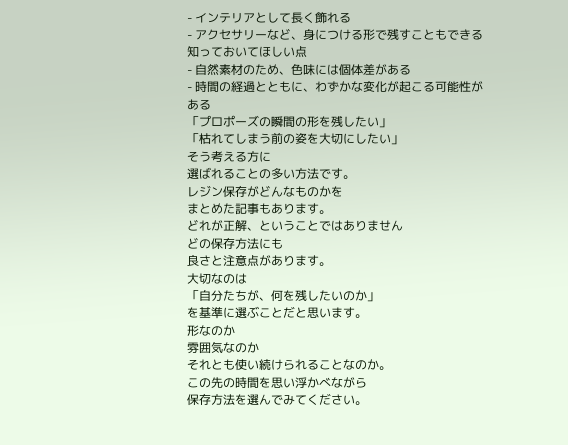- インテリアとして長く飾れる
- アクセサリーなど、身につける形で残すこともできる
知っておいてほしい点
- 自然素材のため、色味には個体差がある
- 時間の経過とともに、わずかな変化が起こる可能性がある
「プロポーズの瞬間の形を残したい」
「枯れてしまう前の姿を大切にしたい」
そう考える方に
選ばれることの多い方法です。
レジン保存がどんなものかを
まとめた記事もあります。
どれが正解、ということではありません
どの保存方法にも
良さと注意点があります。
大切なのは
「自分たちが、何を残したいのか」
を基準に選ぶことだと思います。
形なのか
雰囲気なのか
それとも使い続けられることなのか。
この先の時間を思い浮かべながら
保存方法を選んでみてください。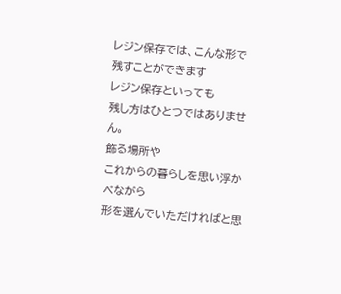レジン保存では、こんな形で残すことができます
レジン保存といっても
残し方はひとつではありません。
飾る場所や
これからの暮らしを思い浮かべながら
形を選んでいただければと思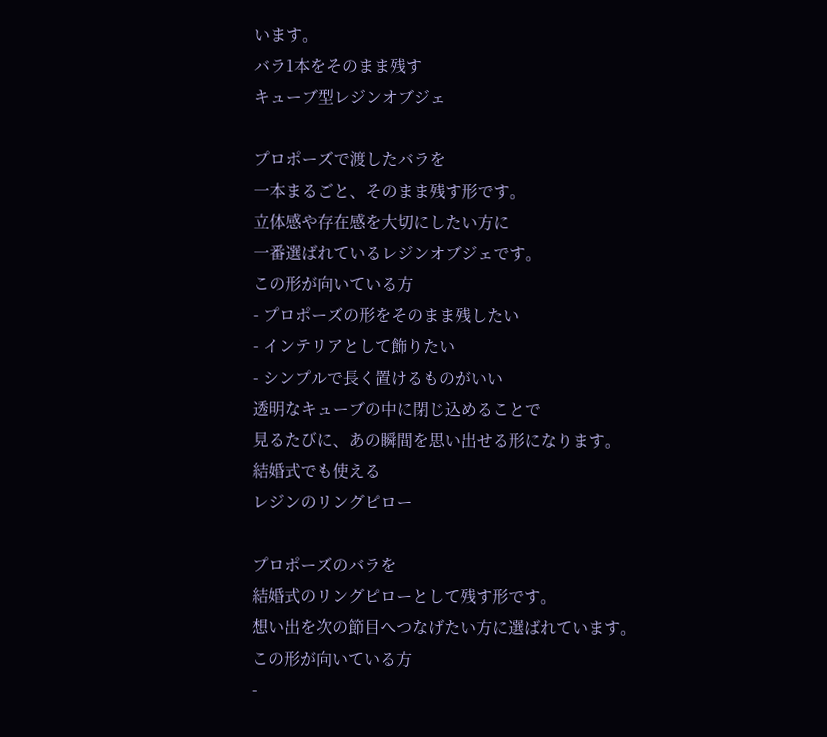います。
バラ1本をそのまま残す
キューブ型レジンオブジェ

プロポーズで渡したバラを
一本まるごと、そのまま残す形です。
立体感や存在感を大切にしたい方に
一番選ばれているレジンオブジェです。
この形が向いている方
- プロポーズの形をそのまま残したい
- インテリアとして飾りたい
- シンプルで長く置けるものがいい
透明なキューブの中に閉じ込めることで
見るたびに、あの瞬間を思い出せる形になります。
結婚式でも使える
レジンのリングピロー

プロポーズのバラを
結婚式のリングピローとして残す形です。
想い出を次の節目へつなげたい方に選ばれています。
この形が向いている方
-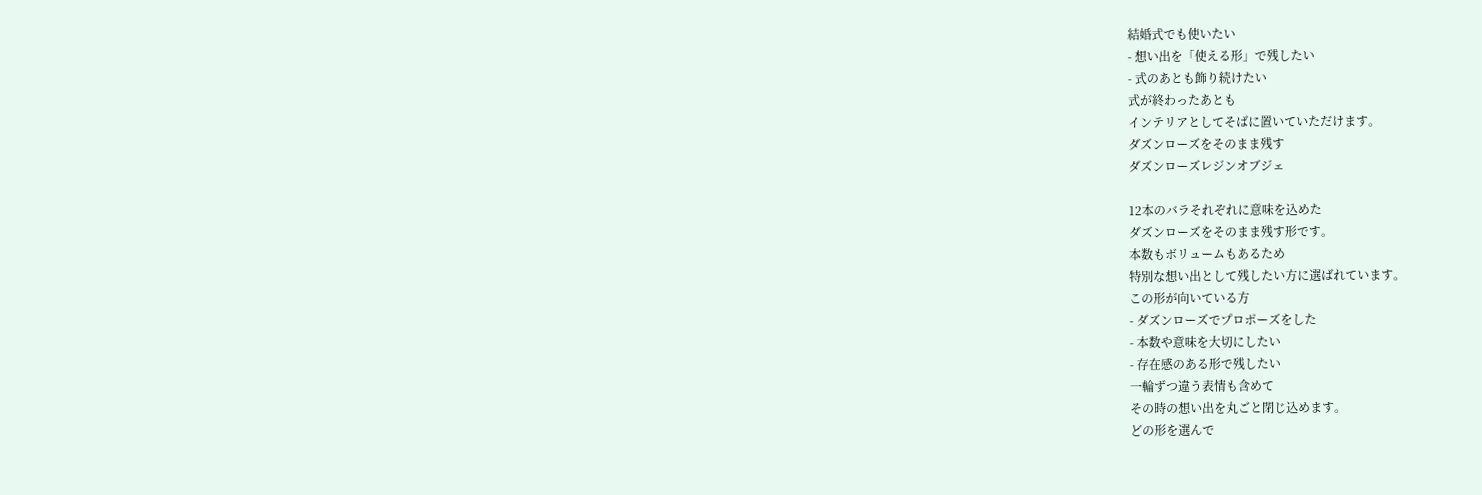結婚式でも使いたい
- 想い出を「使える形」で残したい
- 式のあとも飾り続けたい
式が終わったあとも
インテリアとしてそばに置いていただけます。
ダズンローズをそのまま残す
ダズンローズレジンオブジェ

12本のバラそれぞれに意味を込めた
ダズンローズをそのまま残す形です。
本数もボリュームもあるため
特別な想い出として残したい方に選ばれています。
この形が向いている方
- ダズンローズでプロポーズをした
- 本数や意味を大切にしたい
- 存在感のある形で残したい
一輪ずつ違う表情も含めて
その時の想い出を丸ごと閉じ込めます。
どの形を選んで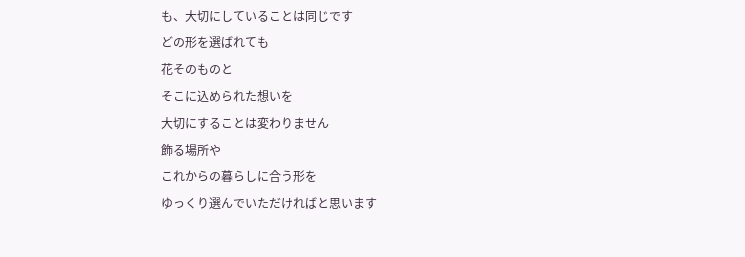も、大切にしていることは同じです
どの形を選ばれても
花そのものと
そこに込められた想いを
大切にすることは変わりません
飾る場所や
これからの暮らしに合う形を
ゆっくり選んでいただければと思います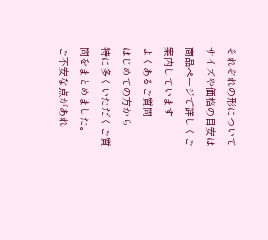それぞれの形について
サイズや価格の目安は
商品ページで詳しくご案内しています
よくあるご質問
はじめての方から
特に多くいただくご質問をまとめました。
ご不安な点があれ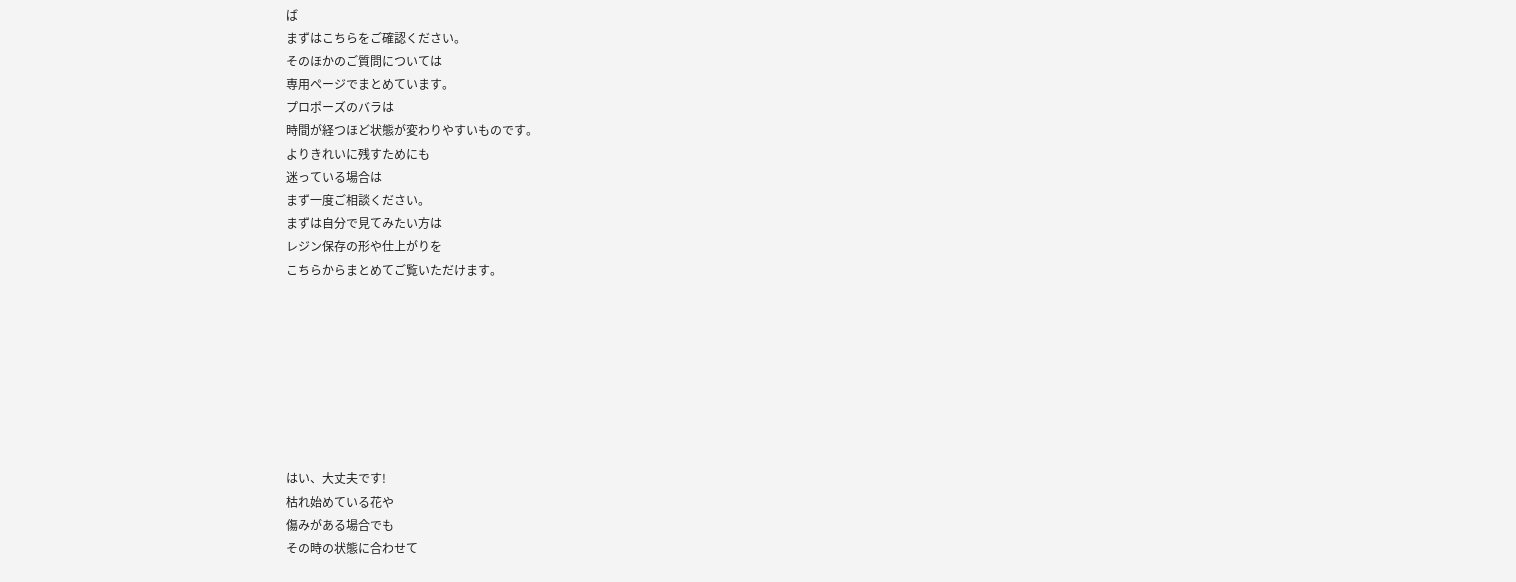ば
まずはこちらをご確認ください。
そのほかのご質問については
専用ページでまとめています。
プロポーズのバラは
時間が経つほど状態が変わりやすいものです。
よりきれいに残すためにも
迷っている場合は
まず一度ご相談ください。
まずは自分で見てみたい方は
レジン保存の形や仕上がりを
こちらからまとめてご覧いただけます。








はい、大丈夫です!
枯れ始めている花や
傷みがある場合でも
その時の状態に合わせて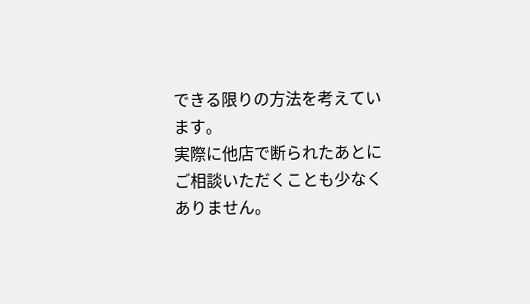できる限りの方法を考えています。
実際に他店で断られたあとに
ご相談いただくことも少なくありません。